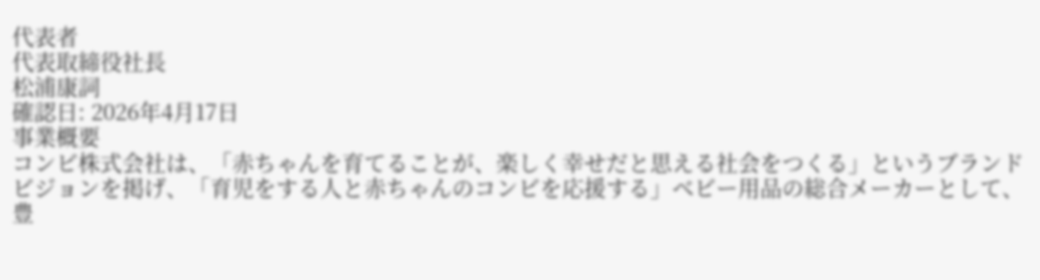代表者
代表取締役社長
松浦康詞
確認日: 2026年4月17日
事業概要
コンビ株式会社は、「赤ちゃんを育てることが、楽しく幸せだと思える社会をつくる」というブランドビジョンを掲げ、「育児をする人と赤ちゃんのコンビを応援する」ベビー用品の総合メーカーとして、豊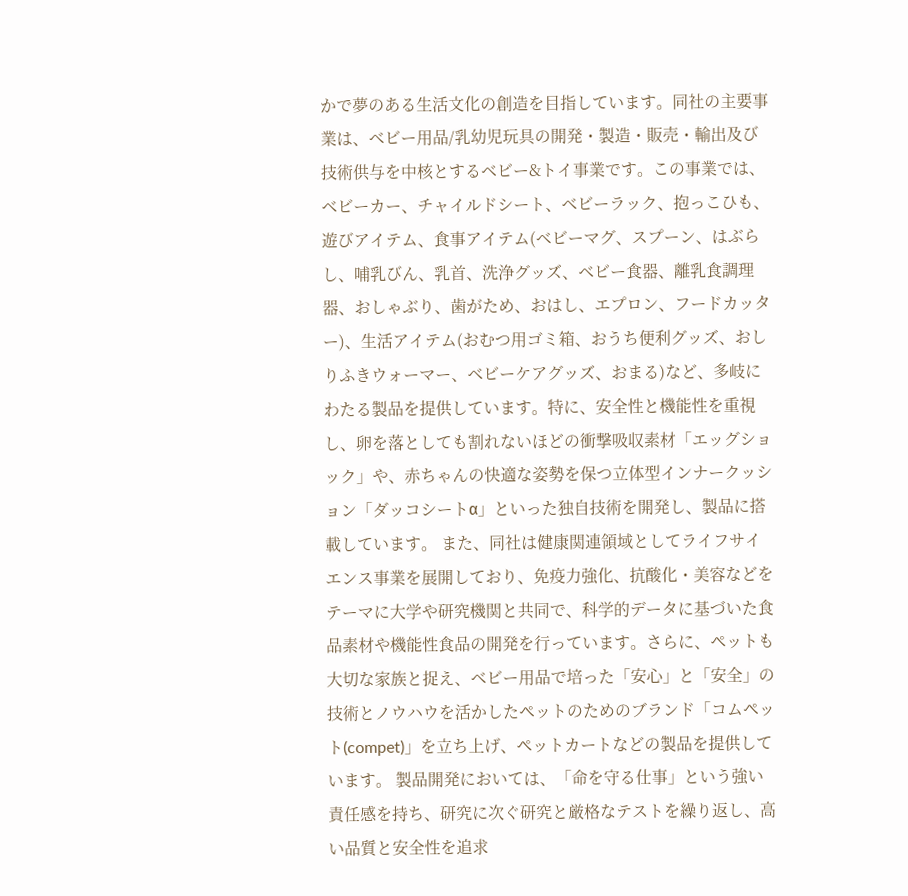かで夢のある生活文化の創造を目指しています。同社の主要事業は、ベビー用品/乳幼児玩具の開発・製造・販売・輸出及び技術供与を中核とするベビー&トイ事業です。この事業では、ベビーカー、チャイルドシート、ベビーラック、抱っこひも、遊びアイテム、食事アイテム(ベビーマグ、スプーン、はぶらし、哺乳びん、乳首、洗浄グッズ、ベビー食器、離乳食調理器、おしゃぶり、歯がため、おはし、エプロン、フードカッター)、生活アイテム(おむつ用ゴミ箱、おうち便利グッズ、おしりふきウォーマー、ベビーケアグッズ、おまる)など、多岐にわたる製品を提供しています。特に、安全性と機能性を重視し、卵を落としても割れないほどの衝撃吸収素材「エッグショック」や、赤ちゃんの快適な姿勢を保つ立体型インナークッション「ダッコシートα」といった独自技術を開発し、製品に搭載しています。 また、同社は健康関連領域としてライフサイエンス事業を展開しており、免疫力強化、抗酸化・美容などをテーマに大学や研究機関と共同で、科学的データに基づいた食品素材や機能性食品の開発を行っています。さらに、ペットも大切な家族と捉え、ベビー用品で培った「安心」と「安全」の技術とノウハウを活かしたペットのためのブランド「コムペット(compet)」を立ち上げ、ペットカートなどの製品を提供しています。 製品開発においては、「命を守る仕事」という強い責任感を持ち、研究に次ぐ研究と厳格なテストを繰り返し、高い品質と安全性を追求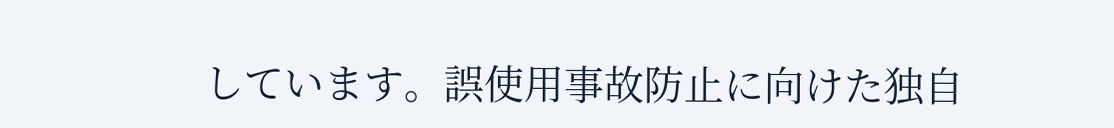しています。誤使用事故防止に向けた独自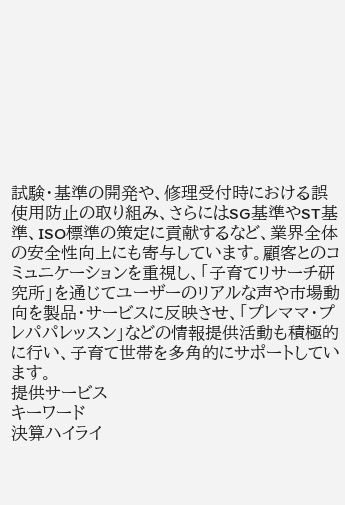試験・基準の開発や、修理受付時における誤使用防止の取り組み、さらにはSG基準やST基準、ISO標準の策定に貢献するなど、業界全体の安全性向上にも寄与しています。顧客とのコミュニケーションを重視し、「子育てリサーチ研究所」を通じてユーザーのリアルな声や市場動向を製品・サービスに反映させ、「プレママ・プレパパレッスン」などの情報提供活動も積極的に行い、子育て世帯を多角的にサポートしています。
提供サービス
キーワード
決算ハイライ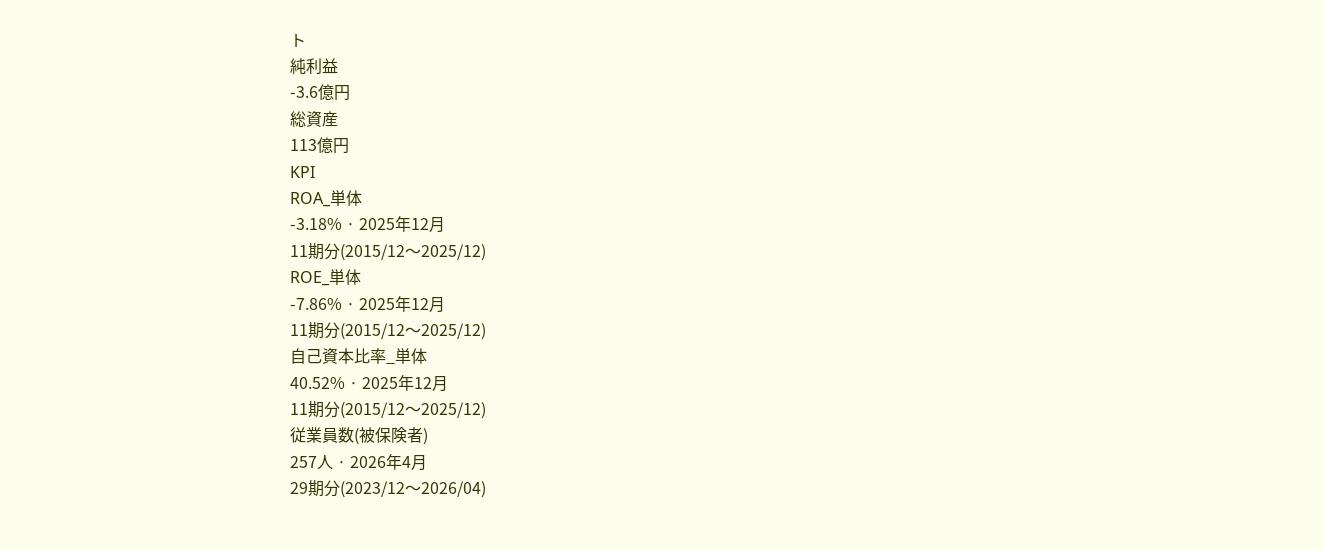ト
純利益
-3.6億円
総資産
113億円
KPI
ROA_単体
-3.18% · 2025年12月
11期分(2015/12〜2025/12)
ROE_単体
-7.86% · 2025年12月
11期分(2015/12〜2025/12)
自己資本比率_単体
40.52% · 2025年12月
11期分(2015/12〜2025/12)
従業員数(被保険者)
257人 · 2026年4月
29期分(2023/12〜2026/04)